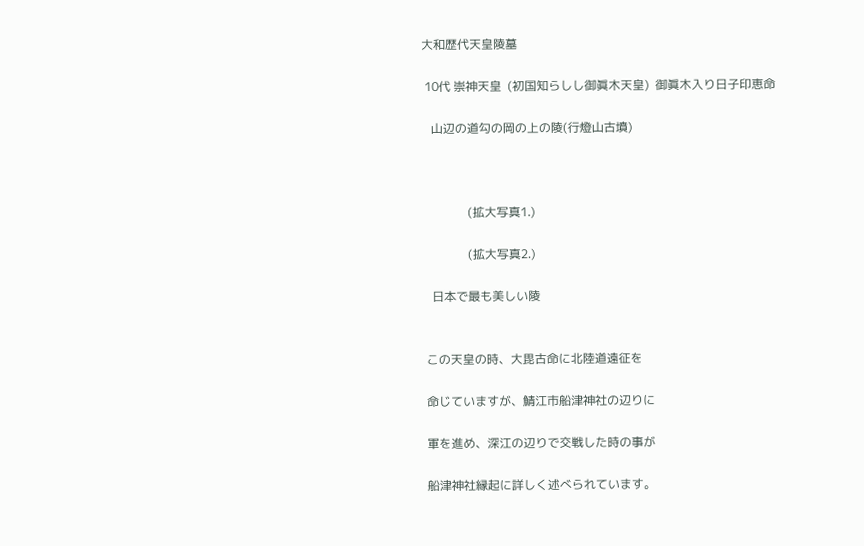大和歴代天皇陵墓

 10代 崇神天皇  (初国知らしし御眞木天皇)  御眞木入り日子印恵命

   山辺の道勾の岡の上の陵(行燈山古墳)



               (拡大写真1.)

               (拡大写真2.)

   日本で最も美しい陵


 この天皇の時、大毘古命に北陸道遠征を

 命じていますが、鯖江市船津神社の辺りに

 軍を進め、深江の辺りで交戦した時の事が

 船津神社縁起に詳しく述べられています。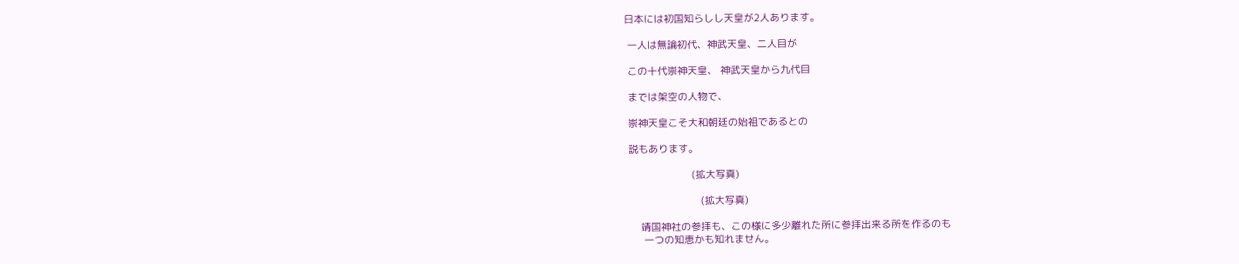日本には初国知らしし天皇が2人あります。

 一人は無論初代、神武天皇、二人目が

 この十代崇神天皇、 神武天皇から九代目

 までは架空の人物で、

 崇神天皇こそ大和朝廷の始祖であるとの

 説もあります。

                      (拡大写真)

                         (拡大写真)

     靖国神社の参拝も、この様に多少離れた所に参拝出来る所を作るのも
      一つの知恵かも知れません。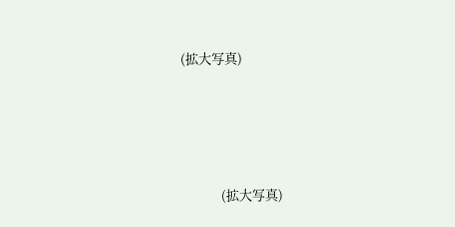(拡大写真)






             (拡大写真)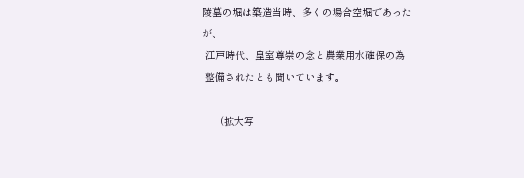陵墓の堀は築造当時、多くの場合空堀であったが、
 江戸時代、皇室尊崇の念と農業用水確保の為
 整備されたとも聞いています。

      (拡大写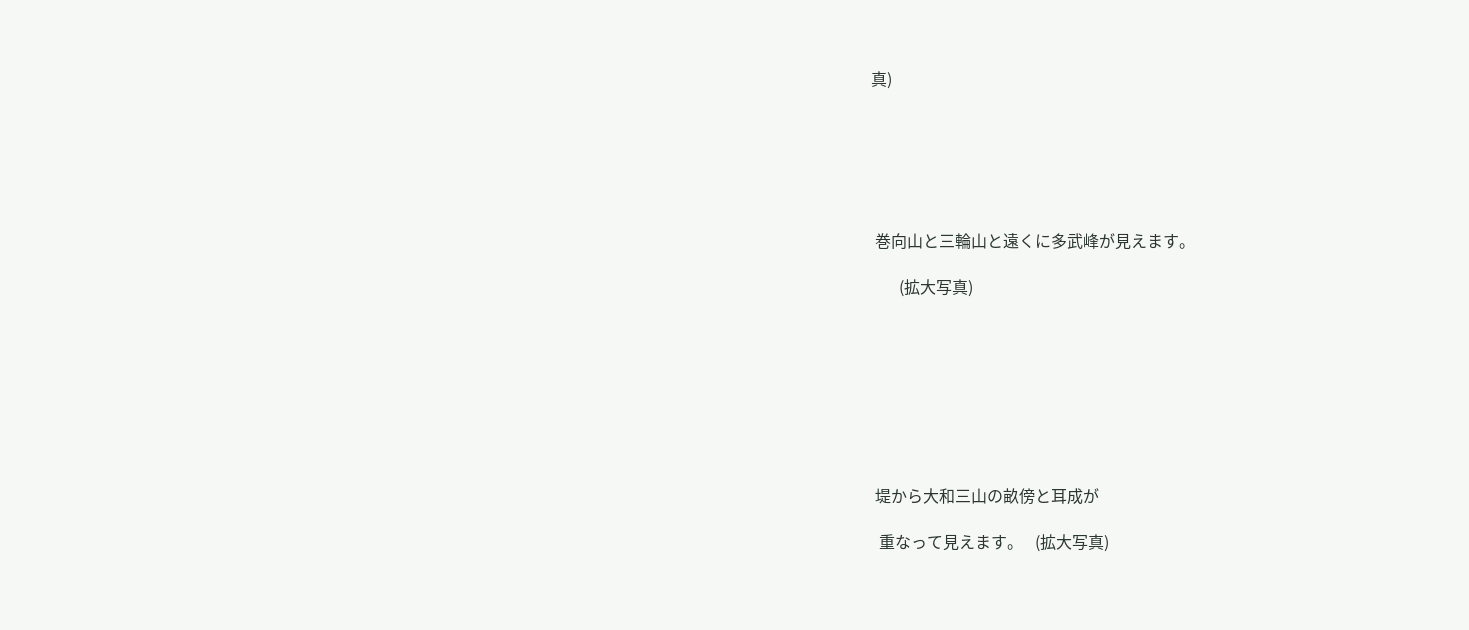真)






 巻向山と三輪山と遠くに多武峰が見えます。

       (拡大写真)








 堤から大和三山の畝傍と耳成が

  重なって見えます。   (拡大写真)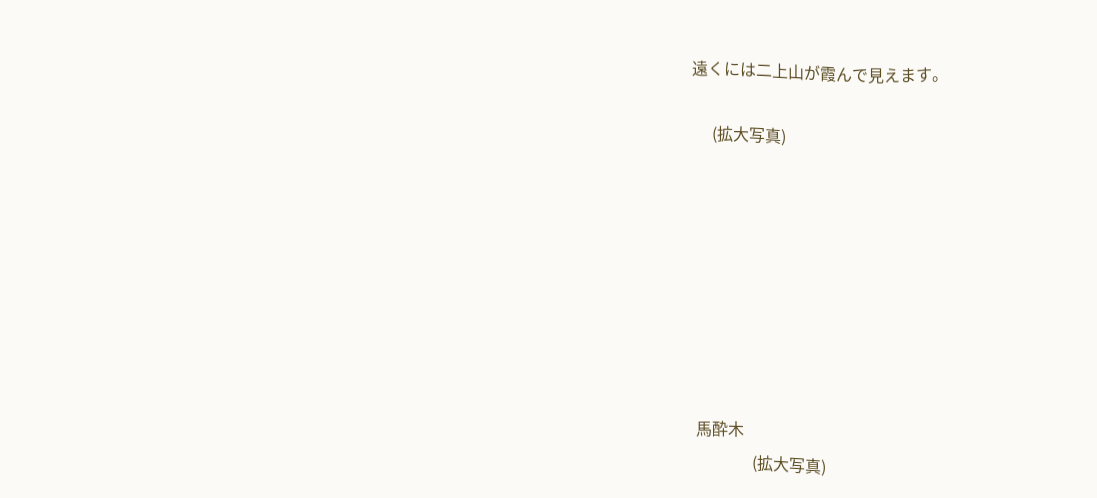遠くには二上山が霞んで見えます。

     (拡大写真)








 馬酔木
               (拡大写真)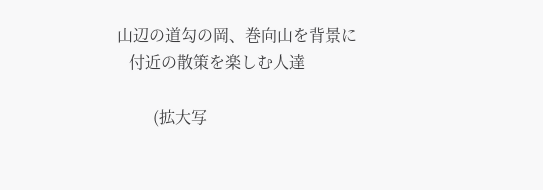山辺の道勾の岡、巻向山を背景に
   付近の散策を楽しむ人達

         (拡大写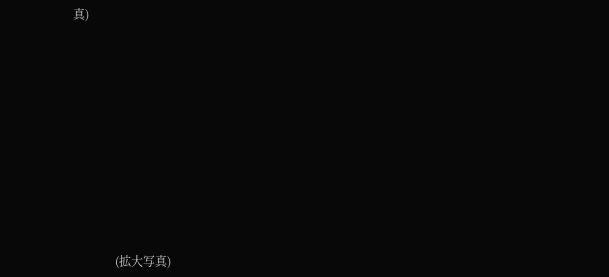真)











              (拡大写真)